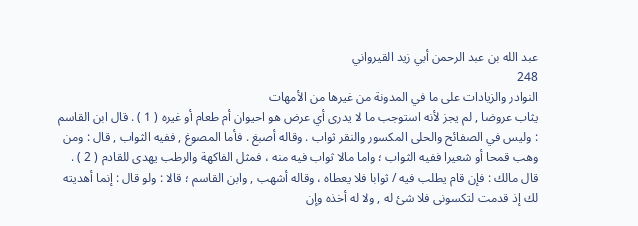عبد الله بن عبد الرحمن أبي زيد القيرواني
248
النوادر والزيادات على ما في المدونة من غيرها من الأمهات
يثاب عروضا , لم يجز لأنه استوجب ما لا يدرى أي عرض هو احيوان أم طعام أو غيره ( 1 ) . قال ابن القاسم : وليس في الصفائح والحلى المكسور والنقر ثواب . وقاله أصبغ . فأما المصوغ , ففيه الثواب , قال : ومن وهب قمحا أو شعيرا ففيه الثواب ؛ واما مالا ثواب فيه منه ، فمثل الفاكهة والرطب يهدى للقادم ( 2 ) . قال مالك : فإن قام يطلب فيه / ثوابا فلا يعطاه ، وقاله أشهب , وابن القاسم ؛ قالا : ولو قال : إنما أهديته لك إذ قدمت لتكسونى فلا شئ له , ولا له أخذه وإن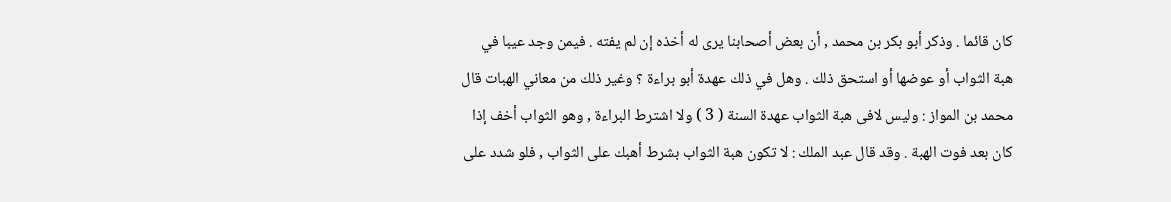كان قائما . وذكر أبو بكر بن محمد , أن بعض أصحابنا يرى له أخذه إن لم يفته . فيمن وجد عيبا في هبة الثواب أو عوضها أو استحق ذلك . وهل في ذلك عهدة أبو براءة ؟ وغير ذلك من معاني الهبات قال محمد بن المواز : وليس لافى هبة الثواب عهدة السنة ( 3 ) ولا اشترط البراءة , وهو الثواب أخف إذا كان بعد فوت الهبة . وقد قال عبد الملك : لا تكون هبة الثواب بشرط أهبك على الثواب , فلو شدد على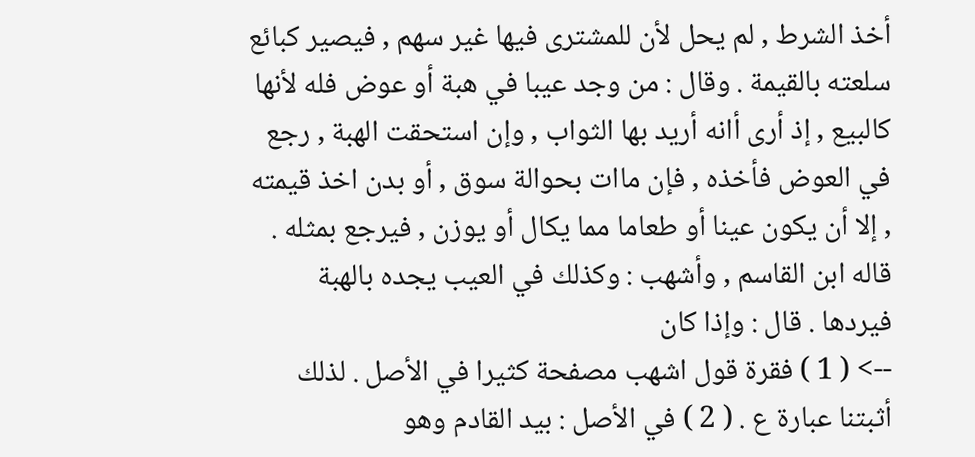أخذ الشرط , لم يحل لأن للمشترى فيها غير سهم , فيصير كبائع سلعته بالقيمة . وقال : من وجد عيبا في هبة أو عوض فله لأنها كالبيع , إذ أرى أانه أريد بها الثواب , وإن استحقت الهبة , رجع في العوض فأخذه , فإن ماات بحوالة سوق , أو بدن اخذ قيمته , إلا أن يكون عينا أو طعاما مما يكال أو يوزن , فيرجع بمثله . قاله ابن القاسم , وأشهب : وكذلك في العيب يجده بالهبة فيردها . قال : وإذا كان
--> ( 1 ) فقرة قول اشهب مصفحة كثيرا في الأصل . لذلك أثبتنا عبارة ع . ( 2 ) في الأصل : بيد القادم وهو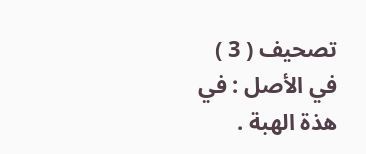تصحيف ( 3 ) في الأصل : في هذة الهبة .